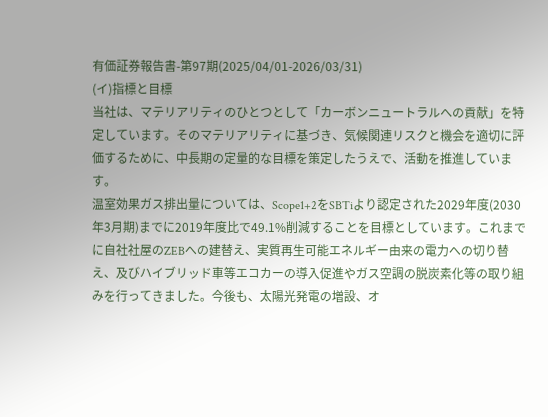有価証券報告書-第97期(2025/04/01-2026/03/31)
(イ)指標と目標
当社は、マテリアリティのひとつとして「カーボンニュートラルへの貢献」を特定しています。そのマテリアリティに基づき、気候関連リスクと機会を適切に評価するために、中長期の定量的な目標を策定したうえで、活動を推進しています。
温室効果ガス排出量については、Scope1+2をSBTiより認定された2029年度(2030年3月期)までに2019年度比で49.1%削減することを目標としています。これまでに自社社屋のZEBへの建替え、実質再生可能エネルギー由来の電力への切り替え、及びハイブリッド車等エコカーの導入促進やガス空調の脱炭素化等の取り組みを行ってきました。今後も、太陽光発電の増設、オ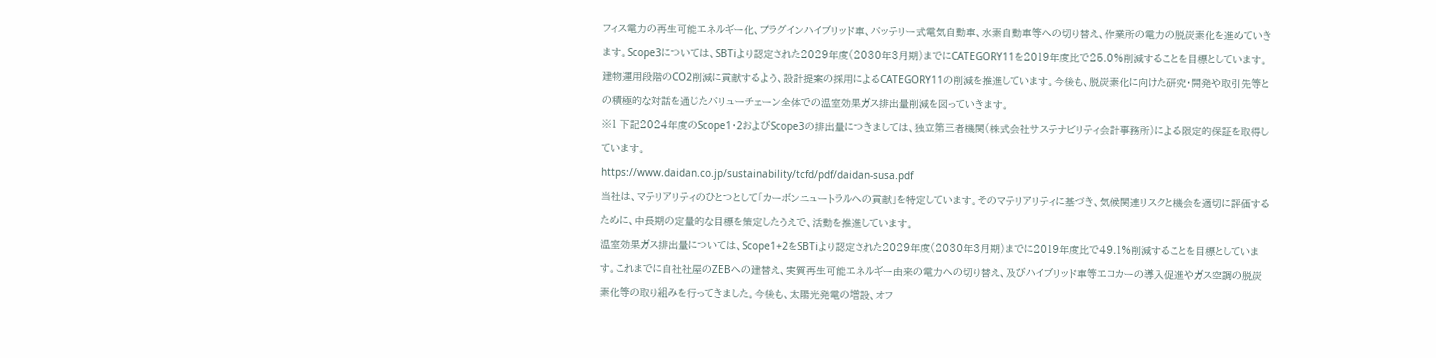フィス電力の再生可能エネルギー化、プラグインハイブリッド車、バッテリー式電気自動車、水素自動車等への切り替え、作業所の電力の脱炭素化を進めていきます。Scope3については、SBTiより認定された2029年度(2030年3月期)までにCATEGORY11を2019年度比で25.0%削減することを目標としています。建物運用段階のCO2削減に貢献するよう、設計提案の採用によるCATEGORY11の削減を推進しています。今後も、脱炭素化に向けた研究・開発や取引先等との積極的な対話を通じたバリューチェーン全体での温室効果ガス排出量削減を図っていきます。
※1 下記2024年度のScope1・2およびScope3の排出量につきましては、独立第三者機関(株式会社サステナビリティ会計事務所)による限定的保証を取得しています。
https://www.daidan.co.jp/sustainability/tcfd/pdf/daidan-susa.pdf
当社は、マテリアリティのひとつとして「カーボンニュートラルへの貢献」を特定しています。そのマテリアリティに基づき、気候関連リスクと機会を適切に評価するために、中長期の定量的な目標を策定したうえで、活動を推進しています。
温室効果ガス排出量については、Scope1+2をSBTiより認定された2029年度(2030年3月期)までに2019年度比で49.1%削減することを目標としています。これまでに自社社屋のZEBへの建替え、実質再生可能エネルギー由来の電力への切り替え、及びハイブリッド車等エコカーの導入促進やガス空調の脱炭素化等の取り組みを行ってきました。今後も、太陽光発電の増設、オフ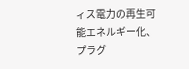ィス電力の再生可能エネルギー化、プラグ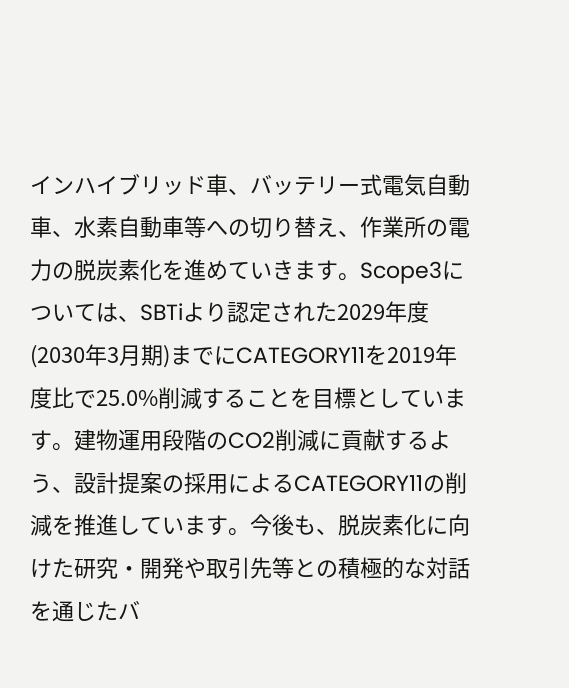インハイブリッド車、バッテリー式電気自動車、水素自動車等への切り替え、作業所の電力の脱炭素化を進めていきます。Scope3については、SBTiより認定された2029年度(2030年3月期)までにCATEGORY11を2019年度比で25.0%削減することを目標としています。建物運用段階のCO2削減に貢献するよう、設計提案の採用によるCATEGORY11の削減を推進しています。今後も、脱炭素化に向けた研究・開発や取引先等との積極的な対話を通じたバ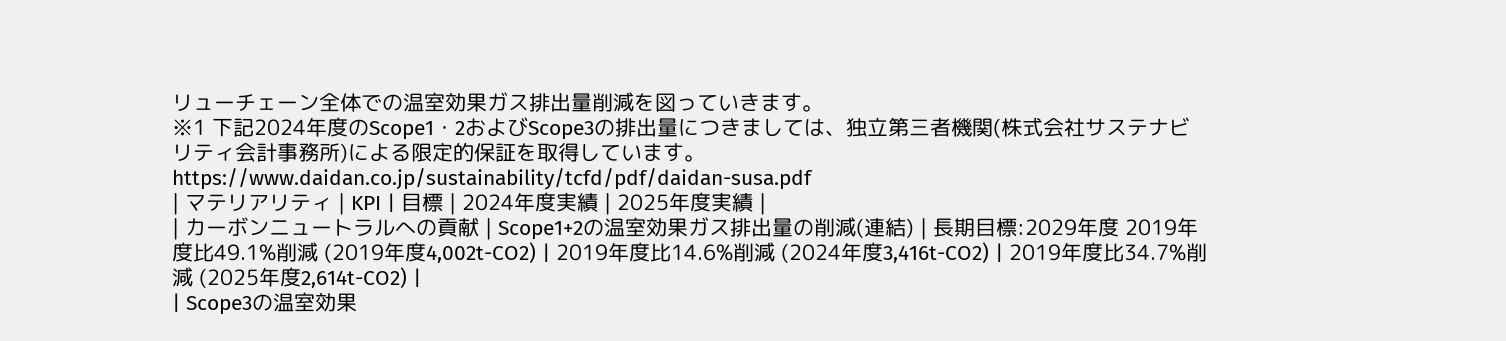リューチェーン全体での温室効果ガス排出量削減を図っていきます。
※1 下記2024年度のScope1・2およびScope3の排出量につきましては、独立第三者機関(株式会社サステナビリティ会計事務所)による限定的保証を取得しています。
https://www.daidan.co.jp/sustainability/tcfd/pdf/daidan-susa.pdf
| マテリアリティ | KPI | 目標 | 2024年度実績 | 2025年度実績 |
| カーボンニュートラルへの貢献 | Scope1+2の温室効果ガス排出量の削減(連結) | 長期目標:2029年度 2019年度比49.1%削減 (2019年度4,002t-CO2) | 2019年度比14.6%削減 (2024年度3,416t-CO2) | 2019年度比34.7%削減 (2025年度2,614t-CO2) |
| Scope3の温室効果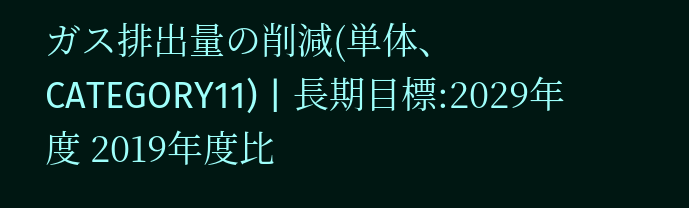ガス排出量の削減(単体、CATEGORY11) | 長期目標:2029年度 2019年度比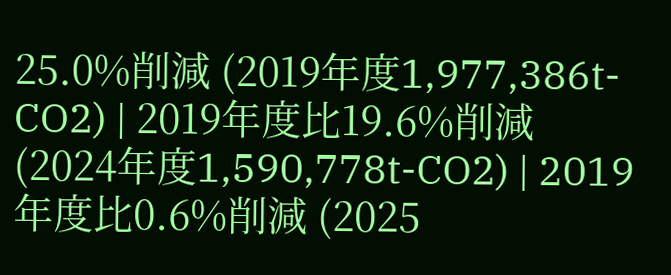25.0%削減 (2019年度1,977,386t-CO2) | 2019年度比19.6%削減 (2024年度1,590,778t-CO2) | 2019年度比0.6%削減 (2025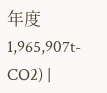年度1,965,907t-CO2) |